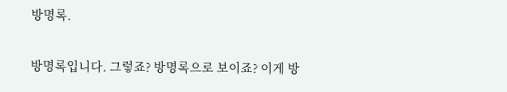방명록.

방명록입니다. 그렇죠? 방명록으로 보이죠? 이게 방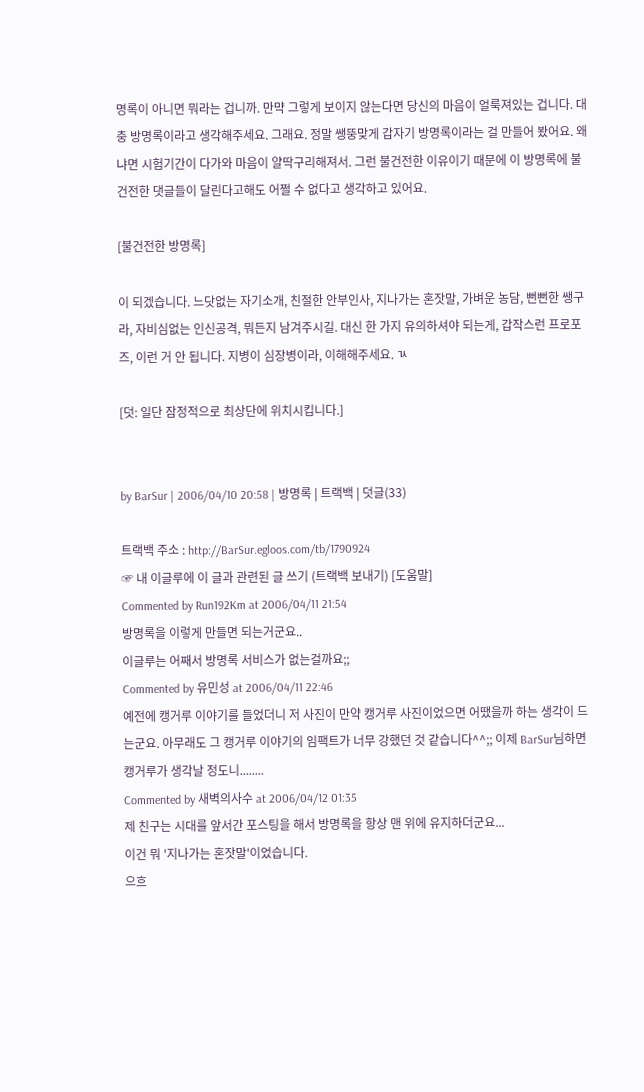명록이 아니면 뭐라는 겁니까. 만먁 그렇게 보이지 않는다면 당신의 마음이 얼룩져있는 겁니다. 대충 방명록이라고 생각해주세요. 그래요. 정말 쌩뚱맞게 갑자기 방명록이라는 걸 만들어 봤어요. 왜냐면 시험기간이 다가와 마음이 얄딱구리해져서. 그런 불건전한 이유이기 때문에 이 방명록에 불건전한 댓글들이 달린다고해도 어쩔 수 없다고 생각하고 있어요.

[불건전한 방명록]

이 되겠습니다. 느닷없는 자기소개, 친절한 안부인사, 지나가는 혼잣말, 가벼운 농담, 뻔뻔한 쌩구라, 자비심없는 인신공격, 뭐든지 남겨주시길. 대신 한 가지 유의하셔야 되는게, 갑작스런 프로포즈, 이런 거 안 됩니다. 지병이 심장병이라, 이해해주세요. ㄳ

[덧: 일단 잠정적으로 최상단에 위치시킵니다.]


by BarSur | 2006/04/10 20:58 | 방명록 | 트랙백 | 덧글(33)

트랙백 주소 : http://BarSur.egloos.com/tb/1790924
☞ 내 이글루에 이 글과 관련된 글 쓰기 (트랙백 보내기) [도움말]
Commented by Run192Km at 2006/04/11 21:54
방명록을 이렇게 만들면 되는거군요..
이글루는 어째서 방명록 서비스가 없는걸까요;;
Commented by 유민성 at 2006/04/11 22:46
예전에 캥거루 이야기를 들었더니 저 사진이 만약 캥거루 사진이었으면 어땠을까 하는 생각이 드는군요. 아무래도 그 캥거루 이야기의 임팩트가 너무 강했던 것 같습니다^^;; 이제 BarSur님하면 캥거루가 생각날 정도니........
Commented by 새벽의사수 at 2006/04/12 01:35
제 친구는 시대를 앞서간 포스팅을 해서 방명록을 항상 맨 위에 유지하더군요...
이건 뭐 '지나가는 혼잣말'이었습니다.
으흐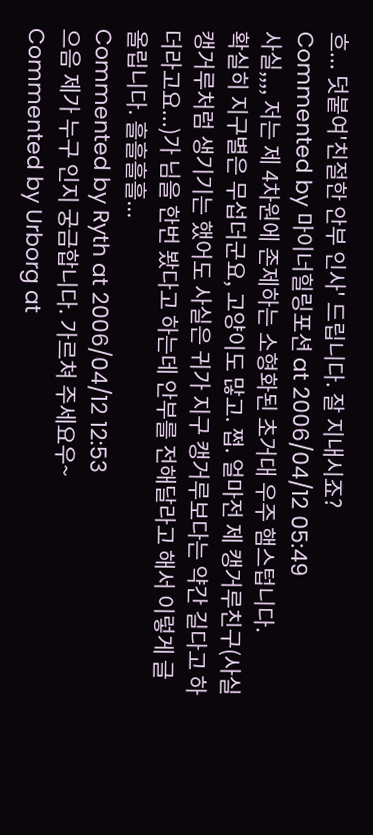흐... 덧붙여'친절한 안부 인사' 드립니다. 잘 지내시죠?
Commented by 마이너힐링포션 at 2006/04/12 05:49
사실,,,, 저는 제 4차원에 존제하는 소형화된 초거대 우주 햄스텁니다.
확실히 지구별은 무섭더군요, 고양이도 많고. 쩝. 얼마전 제 캥거루친구(사실 캥거루처럼 생기기는 했어도 사실은 귀가 지구 캥거루보다는 약간 길다고 하더라고요...)가 님을 한번 봤다고 하는데 안부를 전해달라고 해서 이렇게 글 올립니다. 흘흘흘흘...
Commented by Ryth at 2006/04/12 12:53
으음 제가 누구 인지 궁금합니다. 가르쳐 주세요우~
Commented by Urborg at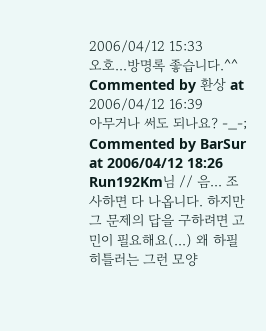2006/04/12 15:33
오호...방명록 좋습니다.^^
Commented by 환상 at 2006/04/12 16:39
아무거나 써도 되나요? -_-;
Commented by BarSur at 2006/04/12 18:26
Run192Km님 // 음... 조사하면 다 나옵니다. 하지만 그 문제의 답을 구하려면 고민이 필요해요(...) 왜 하필 히틀러는 그런 모양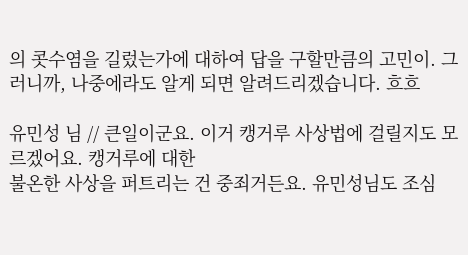의 콧수염을 길렀는가에 대하여 답을 구할만큼의 고민이. 그러니까, 나중에라도 알게 되면 알려드리겠습니다. 흐흐

유민성 님 // 큰일이군요. 이거 캥거루 사상법에 걸릴지도 모르겠어요. 캥거루에 대한
불온한 사상을 퍼트리는 건 중죄거든요. 유민성님도 조심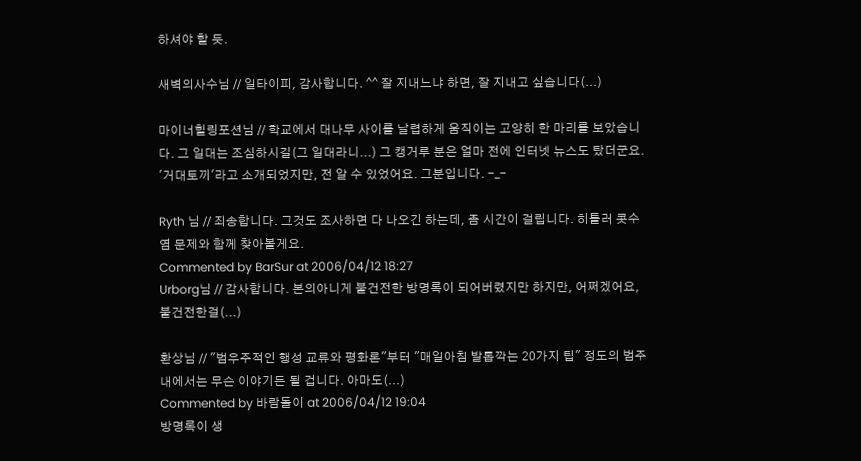하셔야 할 듯.

새벽의사수님 // 일타이피, 감사합니다. ^^ 잘 지내느냐 하면, 잘 지내고 싶습니다(...)

마이너힐링포션님 // 학교에서 대나무 사이를 날렵하게 움직이는 고양히 한 마리를 보았습니다. 그 일대는 조심하시길(그 일대라니...) 그 캥거루 분은 얼마 전에 인터넷 뉴스도 탔더군요. '거대토끼'라고 소개되었지만, 전 알 수 있었어요. 그분입니다. -_-

Ryth 님 // 죄송합니다. 그것도 조사하면 다 나오긴 하는데, 좀 시간이 걸립니다. 히틀러 콧수염 문제와 함께 찾아볼게요.
Commented by BarSur at 2006/04/12 18:27
Urborg님 // 감사합니다. 본의아니게 불건전한 방명록이 되어버렸지만 하지만, 어쩌겠어요, 불건전한걸(...)

환상님 // "범우주적인 행성 교류와 평화론"부터 "매일아침 발톱깍는 20가지 팁" 정도의 범주 내에서는 무슨 이야기든 될 겁니다. 아마도(...)
Commented by 바람돌이 at 2006/04/12 19:04
방명록이 생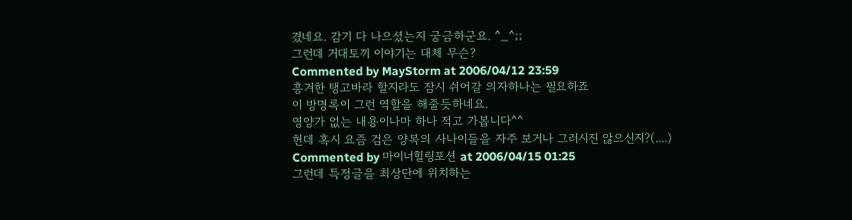겼네요. 감기 다 나으셨는지 궁금하군요. ^_^;;
그런데 거대토끼 이야기는 대체 무슨?
Commented by MayStorm at 2006/04/12 23:59
흥겨한 탱고바라 할지라도 잠시 쉬어갈 의자하나는 필요하죠
이 방명록이 그런 역할을 해줄듯하네요.
영양가 없는 내용이나마 하나 적고 가봅니다^^
헌데 혹시 요즘 검은 양복의 사나이들을 자주 보거나 그러시진 않으신지?(....)
Commented by 마이너힐링포션 at 2006/04/15 01:25
그런데 특정글을 최상단에 위치하는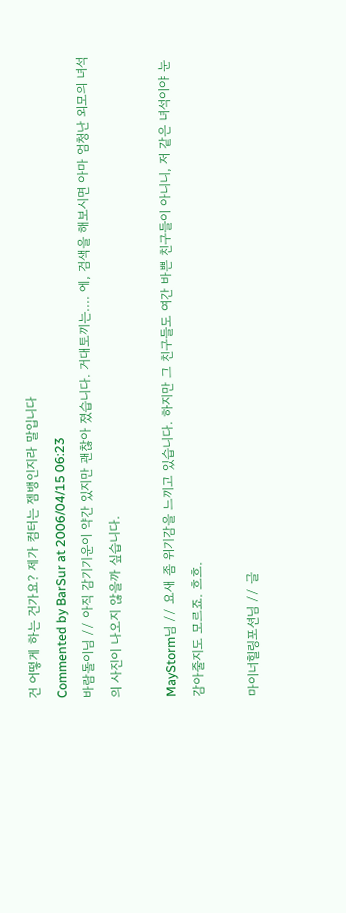건 어떻게 하는 건가요? 제가 컴터는 젬뱅인지라 말입니다
Commented by BarSur at 2006/04/15 06:23
바람돌이님 // 아직 감기기운이 약간 있지만 괜찮아 졌습니다. 거대토끼는.... 에, 검색을 해보시면 아마 엄청난 외모의 녀석의 사진이 나오지 않을까 싶습니다.

MayStorm님 // 요새 좀 위기감을 느끼고 있습니다. 하지만 그 친구들도 여간 바쁜 친구들이 아니니, 저 같은 녀석이야 눈감아줄지도 모르죠. 흐흐.

마이너힐링포션님 // 글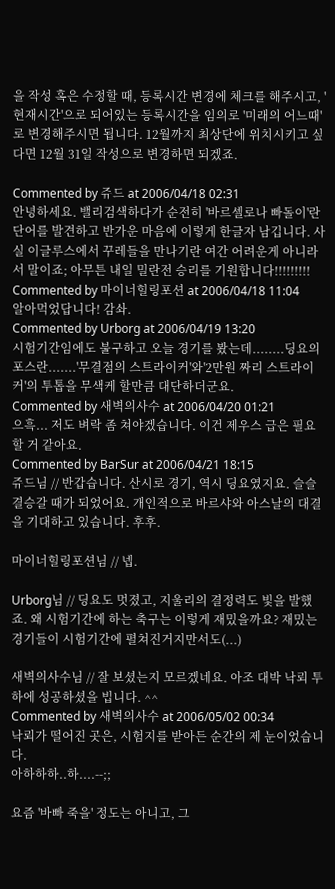을 작성 혹은 수정할 때, 등록시간 변경에 체크를 해주시고, '현재시간'으로 되어있는 등록시간을 임의로 '미래의 어느때'로 변경해주시면 됩니다. 12월까지 최상단에 위치시키고 싶다면 12월 31일 작성으로 변경하면 되겠죠.

Commented by 쥬드 at 2006/04/18 02:31
안녕하세요. 밸리검색하다가 순전히 '바르셀로나 빠돌이'란 단어를 발견하고 반가운 마음에 이렇게 한글자 남깁니다. 사실 이글루스에서 꾸레들을 만나기란 여간 어려운게 아니라서 말이죠; 아무튼 내일 밀란전 승리를 기원합니다!!!!!!!!!
Commented by 마이너힐링포션 at 2006/04/18 11:04
알아먹었답니다! 감솨.
Commented by Urborg at 2006/04/19 13:20
시험기간임에도 불구하고 오늘 경기를 봤는데........딩요의 포스란.......'무결점의 스트라이커'와'2만원 짜리 스트라이커'의 투톱을 무색케 할만큼 대단하더군요.
Commented by 새벽의사수 at 2006/04/20 01:21
으흑... 저도 벼락 좀 쳐야겠습니다. 이건 제우스 급은 필요할 거 같아요.
Commented by BarSur at 2006/04/21 18:15
쥬드님 // 반갑습니다. 산시로 경기, 역시 딩요였지요. 슬슬 결승갈 때가 되었어요. 개인적으로 바르샤와 아스날의 대결을 기대하고 있습니다. 후후.

마이너힐링포션님 // 넵.

Urborg님 // 딩요도 멋졌고, 지울리의 결정력도 빛을 발했죠. 왜 시험기간에 하는 축구는 이렇게 재밌을까요? 재밌는 경기들이 시험기간에 펼쳐진거지만서도(...)

새벽의사수님 // 잘 보셨는지 모르겠네요. 아조 대박 낙뢰 투하에 성공하셨을 빕니다. ^^
Commented by 새벽의사수 at 2006/05/02 00:34
낙뢰가 떨어진 곳은, 시험지를 받아든 순간의 제 눈이었습니다.
아하하하..하....--;;

요즘 '바빠 죽을' 정도는 아니고, 그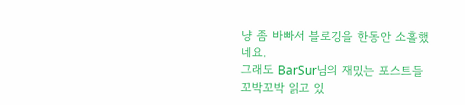냥 좀 바빠서 블로깅을 한동안 소홀했네요.
그래도 BarSur님의 재밌는 포스트들 꼬박꼬박 읽고 있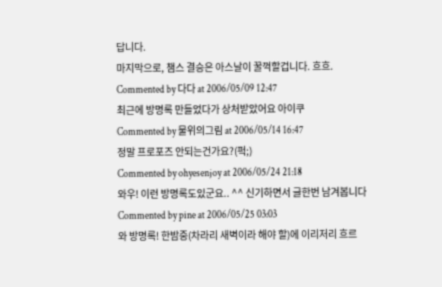답니다.
마지막으로, 챔스 결승은 아스날이 꿀꺽할겁니다. 흐흐.
Commented by 다다 at 2006/05/09 12:47
최근에 방명록 만들었다가 상처받았어요 아이쿠
Commented by 물위의그림 at 2006/05/14 16:47
정말 프로포즈 안되는건가요?(퍽;)
Commented by ohyesenjoy at 2006/05/24 21:18
와우! 이런 방명록도있군요.. ^^ 신기하면서 글한번 남겨봅니다
Commented by pine at 2006/05/25 03:03
와 방명록! 한밤중(차라리 새벽이라 해야 할)에 이리저리 흐르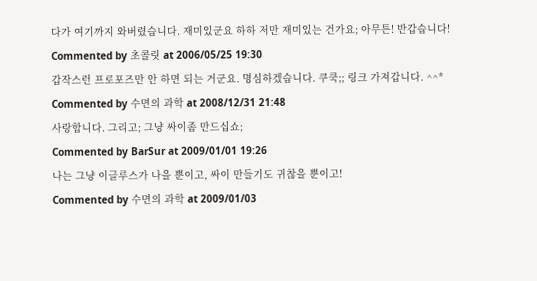다가 여기까지 와버렸습니다. 재미있군요 하하 저만 재미있는 건가요; 아무튼! 반갑습니다!
Commented by 초콜릿 at 2006/05/25 19:30
갑작스런 프로포즈만 안 하면 되는 거군요. 명심하겠습니다. 쿠쿡;; 링크 가져갑니다. ^^*
Commented by 수면의 과학 at 2008/12/31 21:48
사랑합니다. 그리고; 그냥 싸이좀 만드십쇼;
Commented by BarSur at 2009/01/01 19:26
나는 그냥 이글루스가 나을 뿐이고, 싸이 만들기도 귀찮을 뿐이고!
Commented by 수면의 과학 at 2009/01/03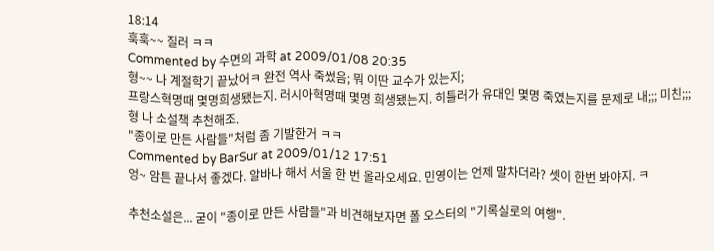18:14
훅훅~~ 질러 ㅋㅋ
Commented by 수면의 과학 at 2009/01/08 20:35
형~~ 나 계절학기 끝났어ㅋ 완전 역사 죽썼음; 뭐 이딴 교수가 있는지;
프랑스혁명때 몇명희생됐는지. 러시아혁명때 몇명 희생됐는지. 히틀러가 유대인 몇명 죽였는지를 문제로 내;;; 미친;;;
형 나 소설책 추천해조.
"종이로 만든 사람들"처럼 좀 기발한거 ㅋㅋ
Commented by BarSur at 2009/01/12 17:51
엉~ 암튼 끝나서 좋겠다. 알바나 해서 서울 한 번 올라오세요. 민영이는 언제 말차더라? 셋이 한번 봐야지. ㅋ

추천소설은... 굳이 "종이로 만든 사람들"과 비견해보자면 폴 오스터의 "기록실로의 여행".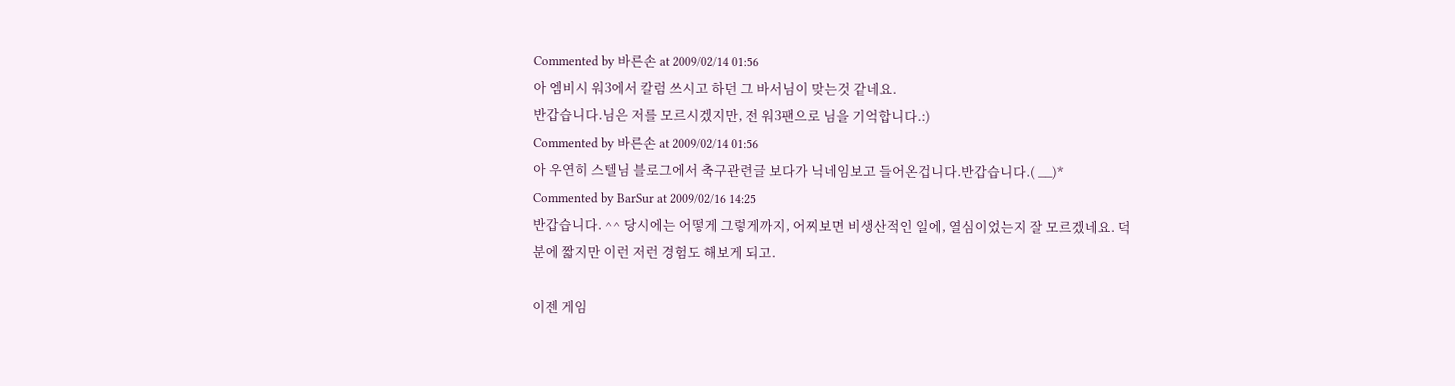Commented by 바른손 at 2009/02/14 01:56
아 엠비시 워3에서 칼럼 쓰시고 하던 그 바서님이 맞는것 같네요.
반갑습니다.님은 저를 모르시겠지만, 전 워3팬으로 님을 기억합니다.:)
Commented by 바른손 at 2009/02/14 01:56
아 우연히 스텔님 블로그에서 축구관련글 보다가 닉네임보고 들어온겁니다.반갑습니다.( __)*
Commented by BarSur at 2009/02/16 14:25
반갑습니다. ^^ 당시에는 어떻게 그렇게까지, 어찌보면 비생산적인 일에, 열심이었는지 잘 모르겠네요. 덕분에 짧지만 이런 저런 경험도 해보게 되고.

이젠 게임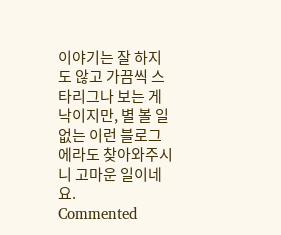이야기는 잘 하지도 않고 가끔씩 스타리그나 보는 게 낙이지만, 별 볼 일 없는 이런 블로그에라도 찾아와주시니 고마운 일이네요.
Commented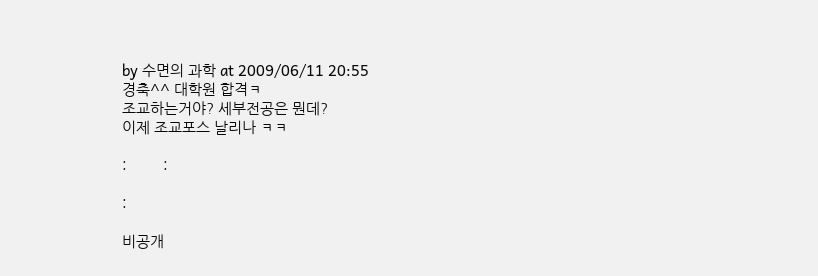by 수면의 과학 at 2009/06/11 20:55
경축^^ 대학원 합격ㅋ
조교하는거야? 세부전공은 뭔데?
이제 조교포스 날리나 ㅋㅋ

:         :

:

비공개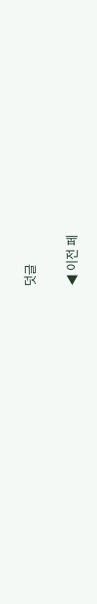덧글

◀ 이전 페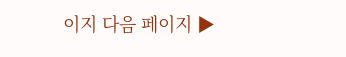이지 다음 페이지 ▶